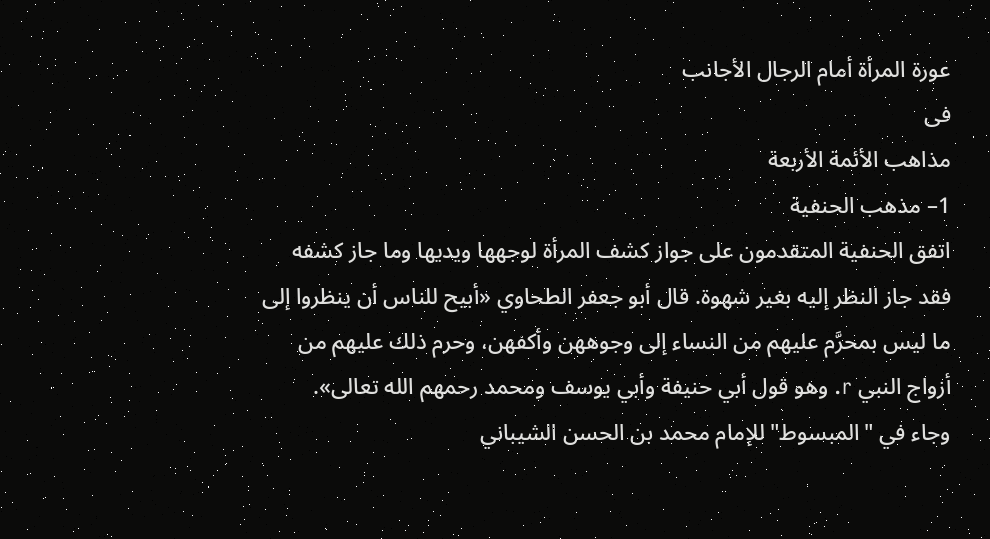عورة المرأة أمام الرجال الأجانب
فى
مذاهب الأئمة الأربعة
1– مذهب الحنفية
اتفق الحنفية المتقدمون على جواز كشف المرأة لوجهها ويديها وما جاز كشفه فقد جاز النظر إليه بغير شهوة. قال أبو جعفر الطحاوي «أبيح للناس أن ينظروا إلى ما ليس بمحرَّم عليهم من النساء إلى وجوههن وأكفهن، وحرم ذلك عليهم من أزواج النبي r. وهو قول أبي حنيفة وأبي يوسف ومحمد رحمهم الله تعالى».
وجاء في "المبسوط" للإمام محمد بن الحسن الشيباني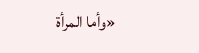«وأما المرأة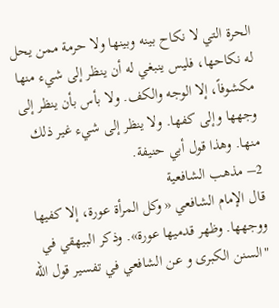الحرة التي لا نكاح بينه وبينها ولا حرمة ممن يحل له نكاحها، فليس ينبغي له أن ينظر إلى شيء منها مكشوفاً، إلا الوجه والكف. ولا بأس بأن ينظر إلى وجهها وإلى كفها. ولا ينظر إلى شيء غير ذلك منها. وهذا قول أبي حنيفة.
2– مذهب الشافعية
قال الإمام الشافعي « وكل المرأة عورة، إلا كفيها ووجهها. وظهر قدميها عورة». وذكر البيهقي في "السنن الكبرى و عن الشافعي في تفسير قول الله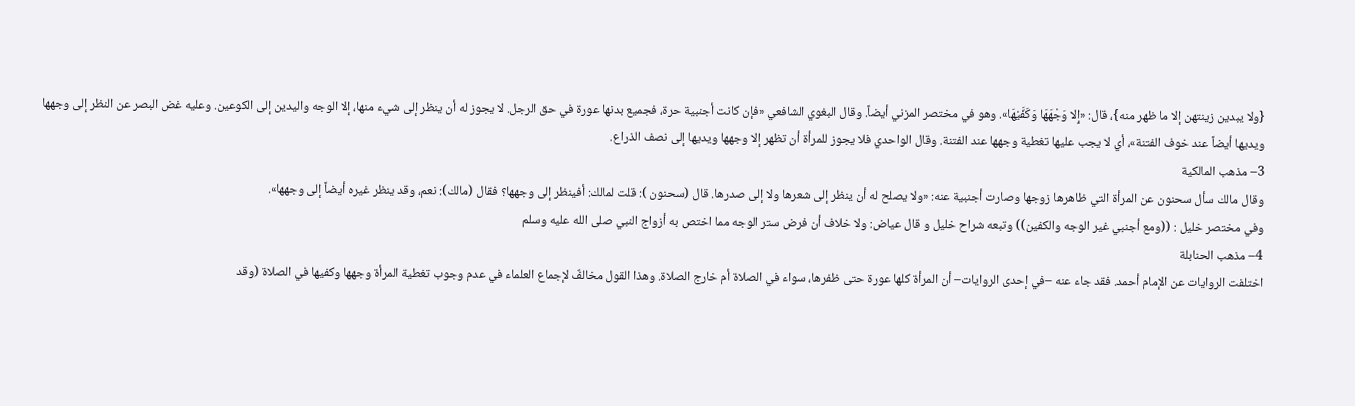{ولا يبدين زينتهن إلا ما ظهر منه}، قال: «إِلا وَجْهَهَا وَكَفَّيْهَا». وهو في مختصر المزني أيضاً. وقال البغوي الشافعي «فإن كانت أجنبية حرة، فجميع بدنها عورة في حق الرجل. لا يجوز له أن ينظر إلى شيء منها، إلا الوجه واليدين إلى الكوعين. وعليه غض البصر عن النظر إلى وجهها ويديها أيضاً عند خوف الفتنة»، أي لا يجب عليها تغطية وجهها عند الفتنة. وقال الواحدي فلا يجوز للمرأة أن تظهر إلا وجهها ويديها إلى نصف الذراع.
3– مذهب المالكية
وقال مالك سأل سحنون عن المرأة التي ظاهرها زوجها وصارت أجنبية عنه: «ولا يصلح له أن ينظر إلى شعرها ولا إلى صدرها. قال (سحنون ): قلت لمالك: أفينظر إلى وجهها؟ فقال (مالك): نعم، وقد ينظر غيره أيضاً إلى وجهها».
وفي مختصر خليل : ((ومع أجنبي غير الوجه والكفين)) وتبعه شراح خليل و قال عياض: ولا خلاف أن فرض ستر الوجه مما اختص به أزواج النبي صلى الله عليه وسلم
4– مذهب الحنابلة
اختلفت الروايات عن الإمام أحمد. فقد جاء عنه –في إحدى الروايات– أن المرأة كلها عورة حتى ظفرها، سواء في الصلاة أم خارج الصلاة. وهذا القول مخالفٌ لإجماع العلماء في عدم وجوب تغطية المرأة وجهها وكفيها في الصلاة (وقد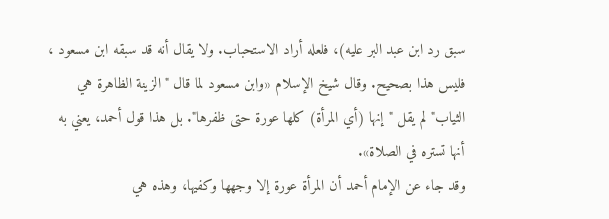سبق رد ابن عبد البر عليه)، فلعله أراد الاستحباب. ولا يقال أنه قد سبقه ابن مسعود ، فليس هذا بصحيح. وقال شيخ الإسلام «وابن مسعود لما قال "الزينة الظاهرة هي الثياب" لم يقل "إنها (أي المرأة) كلها عورة حتى ظفرها". بل هذا قول أحمد، يعني به أنها تستره في الصلاة».
وقد جاء عن الإمام أحمد أن المرأة عورة إلا وجهها وكفيها، وهذه هي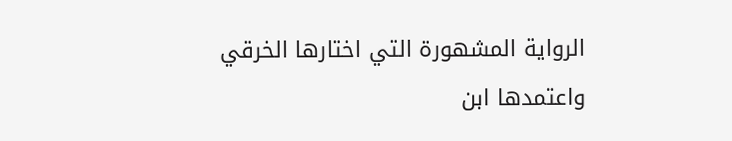الرواية المشهورة التي اختارها الخرقي واعتمدها ابن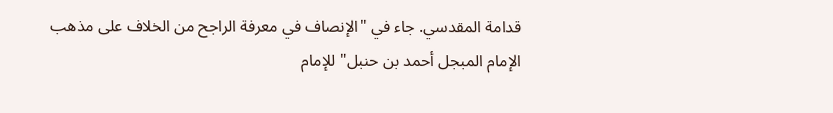قدامة المقدسي. جاء في "الإنصاف في معرفة الراجح من الخلاف على مذهب الإمام المبجل أحمد بن حنبل" للإمام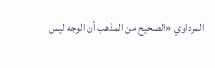المرداوي «الصحيح من المذهب أن الوجه ليس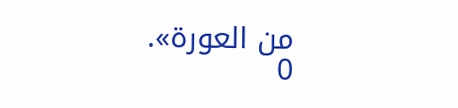من العورة».
0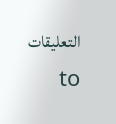التعليقات to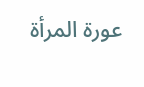عورة المرأة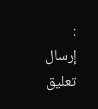:
إرسال تعليق